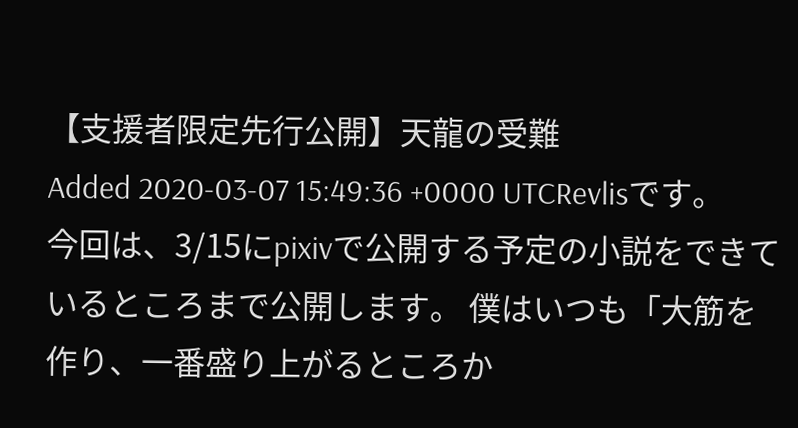【支援者限定先行公開】天龍の受難
Added 2020-03-07 15:49:36 +0000 UTCRevlisです。 今回は、3/15にpixivで公開する予定の小説をできているところまで公開します。 僕はいつも「大筋を作り、一番盛り上がるところか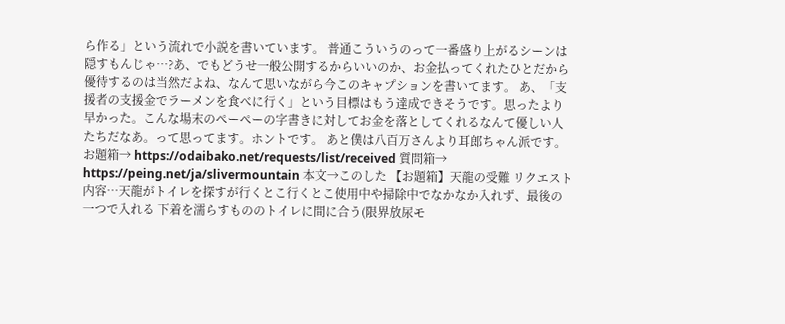ら作る」という流れで小説を書いています。 普通こういうのって一番盛り上がるシーンは隠すもんじゃ…?あ、でもどうせ一般公開するからいいのか、お金払ってくれたひとだから優待するのは当然だよね、なんて思いながら今このキャプションを書いてます。 あ、「支援者の支援金でラーメンを食べに行く」という目標はもう達成できそうです。思ったより早かった。こんな場末のぺーぺーの字書きに対してお金を落としてくれるなんて優しい人たちだなあ。って思ってます。ホントです。 あと僕は八百万さんより耳郎ちゃん派です。 お題箱→ https://odaibako.net/requests/list/received 質問箱→ https://peing.net/ja/slivermountain 本文→このした 【お題箱】天龍の受難 リクエスト内容…天龍がトイレを探すが行くとこ行くとこ使用中や掃除中でなかなか入れず、最後の一つで入れる 下着を濡らすもののトイレに間に合う(限界放尿モ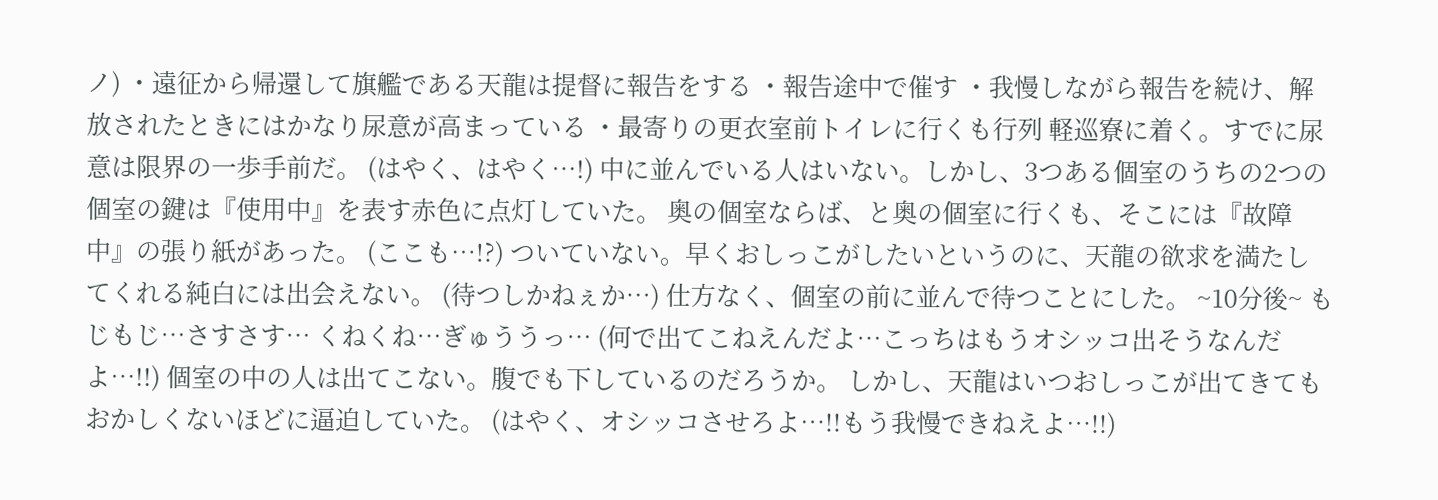ノ) ・遠征から帰還して旗艦である天龍は提督に報告をする ・報告途中で催す ・我慢しながら報告を続け、解放されたときにはかなり尿意が高まっている ・最寄りの更衣室前トイレに行くも行列 軽巡寮に着く。すでに尿意は限界の一歩手前だ。 (はやく、はやく…!) 中に並んでいる人はいない。しかし、3つある個室のうちの2つの個室の鍵は『使用中』を表す赤色に点灯していた。 奥の個室ならば、と奥の個室に行くも、そこには『故障中』の張り紙があった。 (ここも…!?) ついていない。早くおしっこがしたいというのに、天龍の欲求を満たしてくれる純白には出会えない。 (待つしかねぇか…) 仕方なく、個室の前に並んで待つことにした。 ~10分後~ もじもじ…さすさす… くねくね…ぎゅううっ… (何で出てこねえんだよ…こっちはもうオシッコ出そうなんだよ…!!) 個室の中の人は出てこない。腹でも下しているのだろうか。 しかし、天龍はいつおしっこが出てきてもおかしくないほどに逼迫していた。 (はやく、オシッコさせろよ…!!もう我慢できねえよ…!!)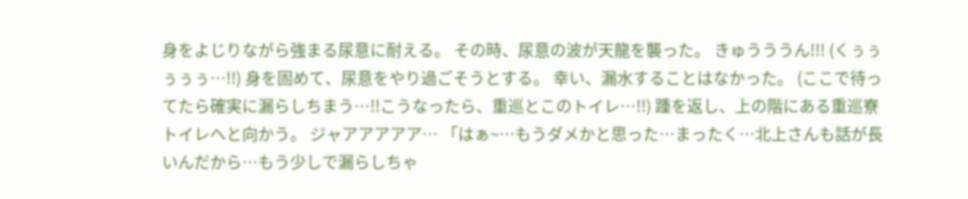身をよじりながら強まる尿意に耐える。 その時、尿意の波が天龍を襲った。 きゅうううん!!! (くぅぅぅぅぅ…!!) 身を固めて、尿意をやり過ごそうとする。 幸い、漏水することはなかった。 (ここで待ってたら確実に漏らしちまう…!!こうなったら、重巡とこのトイレ…!!) 踵を返し、上の階にある重巡寮トイレへと向かう。 ジャアアアアア… 「はぁ~…もうダメかと思った…まったく…北上さんも話が長いんだから…もう少しで漏らしちゃ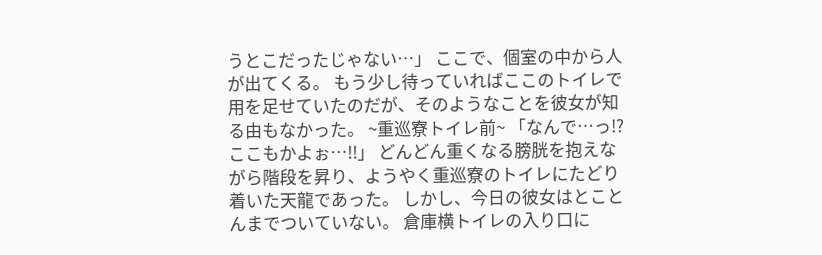うとこだったじゃない…」 ここで、個室の中から人が出てくる。 もう少し待っていればここのトイレで用を足せていたのだが、そのようなことを彼女が知る由もなかった。 ~重巡寮トイレ前~ 「なんで…っ!?ここもかよぉ…!!」 どんどん重くなる膀胱を抱えながら階段を昇り、ようやく重巡寮のトイレにたどり着いた天龍であった。 しかし、今日の彼女はとことんまでついていない。 倉庫横トイレの入り口に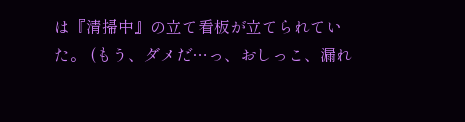は『清掃中』の立て看板が立てられていた。 (もう、ダメだ…っ、おしっこ、漏れ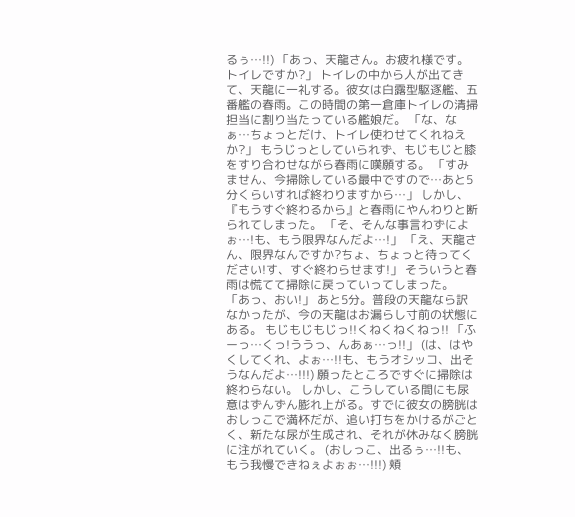るぅ…!!) 「あっ、天龍さん。お疲れ様です。トイレですか?」 トイレの中から人が出てきて、天龍に一礼する。彼女は白露型駆逐艦、五番艦の春雨。この時間の第一倉庫トイレの清掃担当に割り当たっている艦娘だ。 「な、なぁ…ちょっとだけ、トイレ使わせてくれねえか?」 もうじっとしていられず、もじもじと膝をすり合わせながら春雨に嘆願する。 「すみません、今掃除している最中ですので…あと5分くらいすれば終わりますから…」 しかし、『もうすぐ終わるから』と春雨にやんわりと断られてしまった。 「そ、そんな事言わずによぉ…!も、もう限界なんだよ…!」 「え、天龍さん、限界なんですか?ちょ、ちょっと待ってください!す、すぐ終わらせます!」 そういうと春雨は慌てて掃除に戻っていってしまった。 「あっ、おい!」 あと5分。普段の天龍なら訳なかったが、今の天龍はお漏らし寸前の状態にある。 もじもじもじっ!!くねくねくねっ!! 「ふーっ…くっ!ううっ、んあぁ…っ!!」 (は、はやくしてくれ、よぉ…!!も、もうオシッコ、出そうなんだよ…!!!) 願ったところですぐに掃除は終わらない。 しかし、こうしている間にも尿意はずんずん膨れ上がる。すでに彼女の膀胱はおしっこで満杯だが、追い打ちをかけるがごとく、新たな尿が生成され、それが休みなく膀胱に注がれていく。 (おしっこ、出るぅ…!!も、もう我慢できねぇよぉぉ…!!!) 頬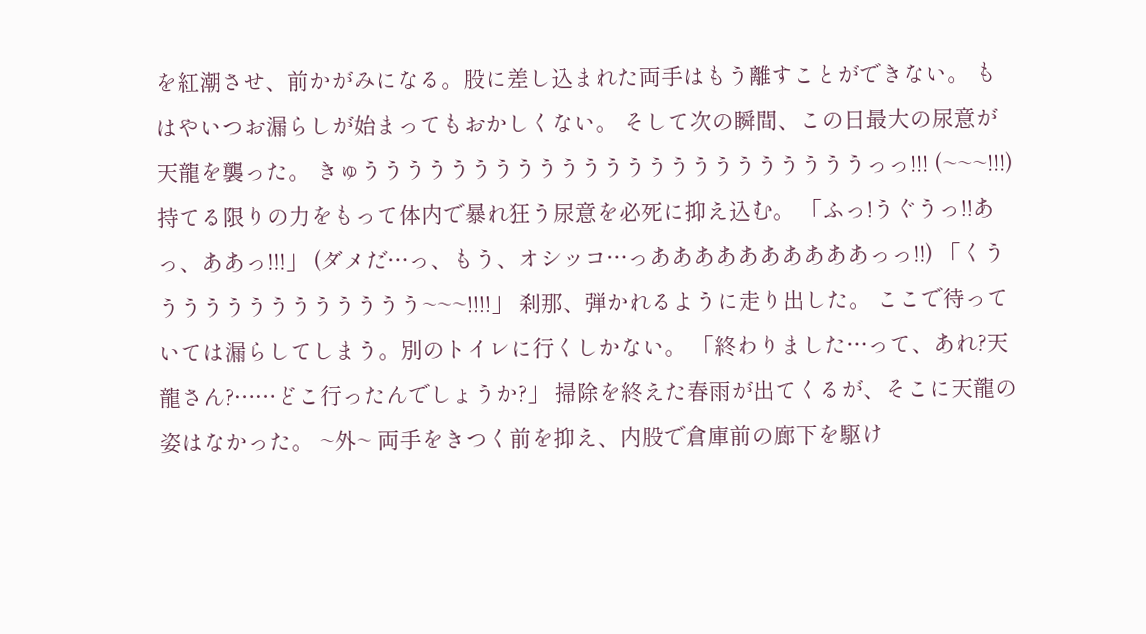を紅潮させ、前かがみになる。股に差し込まれた両手はもう離すことができない。 もはやいつお漏らしが始まってもおかしくない。 そして次の瞬間、この日最大の尿意が天龍を襲った。 きゅうううううううううううううううううううううううっっ!!! (~~~!!!) 持てる限りの力をもって体内で暴れ狂う尿意を必死に抑え込む。 「ふっ!うぐうっ!!あっ、ああっ!!!」 (ダメだ…っ、もう、オシッコ…っああああああああああっっ!!) 「くううううううううううううう~~~!!!!」 刹那、弾かれるように走り出した。 ここで待っていては漏らしてしまう。別のトイレに行くしかない。 「終わりました…って、あれ?天龍さん?……どこ行ったんでしょうか?」 掃除を終えた春雨が出てくるが、そこに天龍の姿はなかった。 ~外~ 両手をきつく前を抑え、内股で倉庫前の廊下を駆け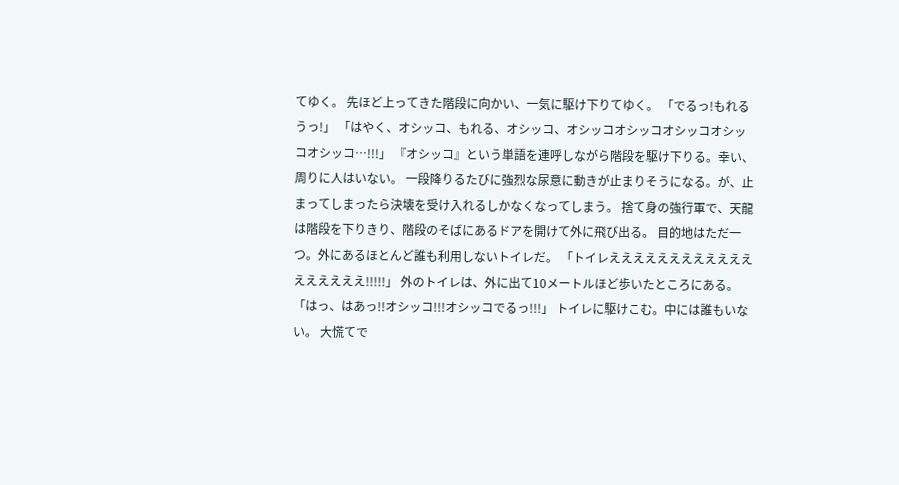てゆく。 先ほど上ってきた階段に向かい、一気に駆け下りてゆく。 「でるっ!もれるうっ!」 「はやく、オシッコ、もれる、オシッコ、オシッコオシッコオシッコオシッコオシッコ…!!!」 『オシッコ』という単語を連呼しながら階段を駆け下りる。幸い、周りに人はいない。 一段降りるたびに強烈な尿意に動きが止まりそうになる。が、止まってしまったら決壊を受け入れるしかなくなってしまう。 捨て身の強行軍で、天龍は階段を下りきり、階段のそばにあるドアを開けて外に飛び出る。 目的地はただ一つ。外にあるほとんど誰も利用しないトイレだ。 「トイレええええええええええええええええええ!!!!!」 外のトイレは、外に出て10メートルほど歩いたところにある。 「はっ、はあっ!!オシッコ!!!オシッコでるっ!!!」 トイレに駆けこむ。中には誰もいない。 大慌てで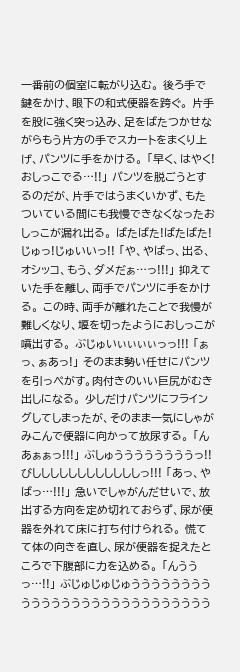一番前の個室に転がり込む。 後ろ手で鍵をかけ、眼下の和式便器を跨ぐ。 片手を股に強く突っ込み、足をばたつかせながらもう片方の手でスカートをまくり上げ、パンツに手をかける。 「早く、はやく!おしっこでる…!!」 パンツを脱ごうとするのだが、片手ではうまくいかず、もたついている間にも我慢できなくなったおしっこが漏れ出る。 ばたばた!ばたばた! じゅっ!じゅいいっ!! 「や、やばっ、出る、オシッコ、もう、ダメだぁ…っ!!!」 抑えていた手を離し、両手でパンツに手をかける。 この時、両手が離れたことで我慢が難しくなり、堰を切ったようにおしっこが噴出する。 ぶじゅいぃぃぃぃっっ!!! 「ぁっ、ぁあっ!」 そのまま勢い任せにパンツを引っぺがす。肉付きのいい巨尻がむき出しになる。 少しだけパンツにフライングしてしまったが、そのまま一気にしゃがみこんで便器に向かって放尿する。 「んあぁぁっ!!!」 ぶしゅううううううううっ!! びししししししししししししっ!!! 「あっ、やばっ…!!!」 急いでしゃがんだせいで、放出する方向を定め切れておらず、尿が便器を外れて床に打ち付けられる。 慌てて体の向きを直し、尿が便器を捉えたところで下腹部に力を込める。 「んううっ…!!」 ぶじゅじゅじゅううううううううううううううううううううううううううう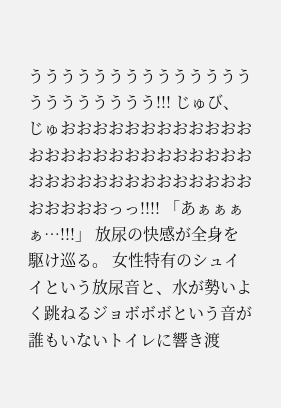うううううううううううううううううううううう!!! じゅび、じゅおおおおおおおおおおおおおおおおおおおおおおおおおおおおおおおおおおおおおおおおおおおおおっっ!!!! 「あぁぁぁぁ…!!!」 放尿の快感が全身を駆け巡る。 女性特有のシュイイという放尿音と、水が勢いよく跳ねるジョボボボという音が誰もいないトイレに響き渡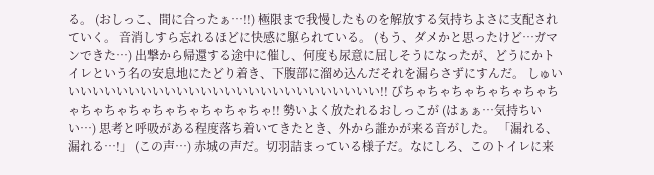る。 (おしっこ、間に合ったぁ…!!) 極限まで我慢したものを解放する気持ちよさに支配されていく。 音消しすら忘れるほどに快感に駆られている。 (もう、ダメかと思ったけど…ガマンできた…) 出撃から帰還する途中に催し、何度も尿意に屈しそうになったが、どうにかトイレという名の安息地にたどり着き、下腹部に溜め込んだそれを漏らさずにすんだ。 しゅいいいいいいいいいいいいいいいいいいいいいいいいいいい!! びちゃちゃちゃちゃちゃちゃちゃちゃちゃちゃちゃちゃちゃちゃちゃ!! 勢いよく放たれるおしっこが (はぁぁ…気持ちいい…) 思考と呼吸がある程度落ち着いてきたとき、外から誰かが来る音がした。 「漏れる、漏れる…!」 (この声…) 赤城の声だ。切羽詰まっている様子だ。なにしろ、このトイレに来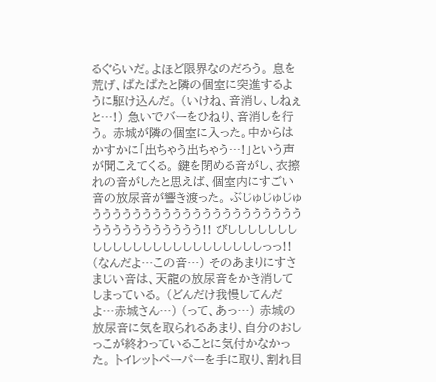るぐらいだ。よほど限界なのだろう。 息を荒げ、ぱたぱたと隣の個室に突進するように駆け込んだ。 (いけね、音消し、しねぇと…!) 急いでバーをひねり、音消しを行う。 赤城が隣の個室に入った。中からはかすかに「出ちゃう出ちゃう…!」という声が聞こえてくる。 鍵を閉める音がし、衣擦れの音がしたと思えば、個室内にすごい音の放尿音が響き渡った。 ぶじゅじゅじゅうううううううううううううううううううううううううううううううう!! びししししししししししししししししししししししししっっ!! (なんだよ…この音…) そのあまりにすさまじい音は、天龍の放尿音をかき消してしまっている。 (どんだけ我慢してんだよ…赤城さん…) (って、あっ…) 赤城の放尿音に気を取られるあまり、自分のおしっこが終わっていることに気付かなかった。 トイレットペーパーを手に取り、割れ目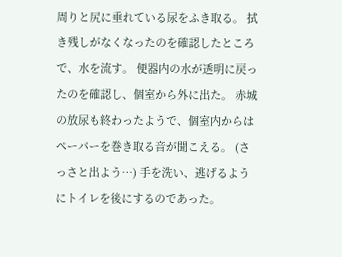周りと尻に垂れている尿をふき取る。 拭き残しがなくなったのを確認したところで、水を流す。 便器内の水が透明に戻ったのを確認し、個室から外に出た。 赤城の放尿も終わったようで、個室内からはペーパーを巻き取る音が聞こえる。 (さっさと出よう…) 手を洗い、逃げるようにトイレを後にするのであった。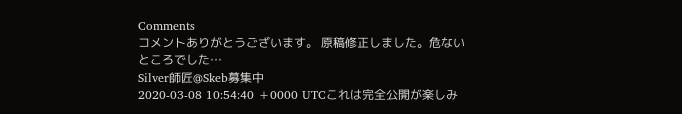Comments
コメントありがとうございます。 原稿修正しました。危ないところでした…
Silver師匠@Skeb募集中
2020-03-08 10:54:40 +0000 UTCこれは完全公開が楽しみ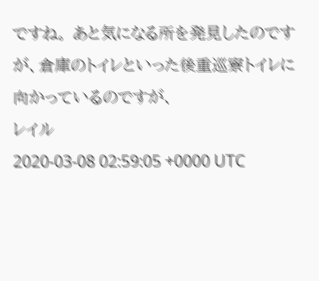ですね。 あと気になる所を発見したのですが、倉庫のトイレといった後重巡寮トイレに向かっているのですが、
レイル
2020-03-08 02:59:05 +0000 UTC